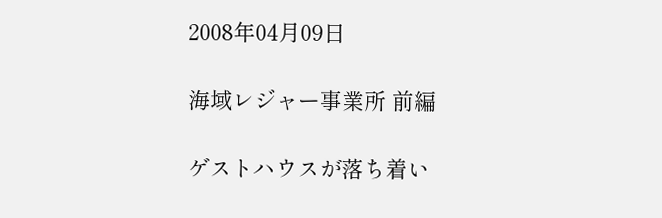2008年04月09日

海域レジャー事業所 前編

ゲストハウスが落ち着い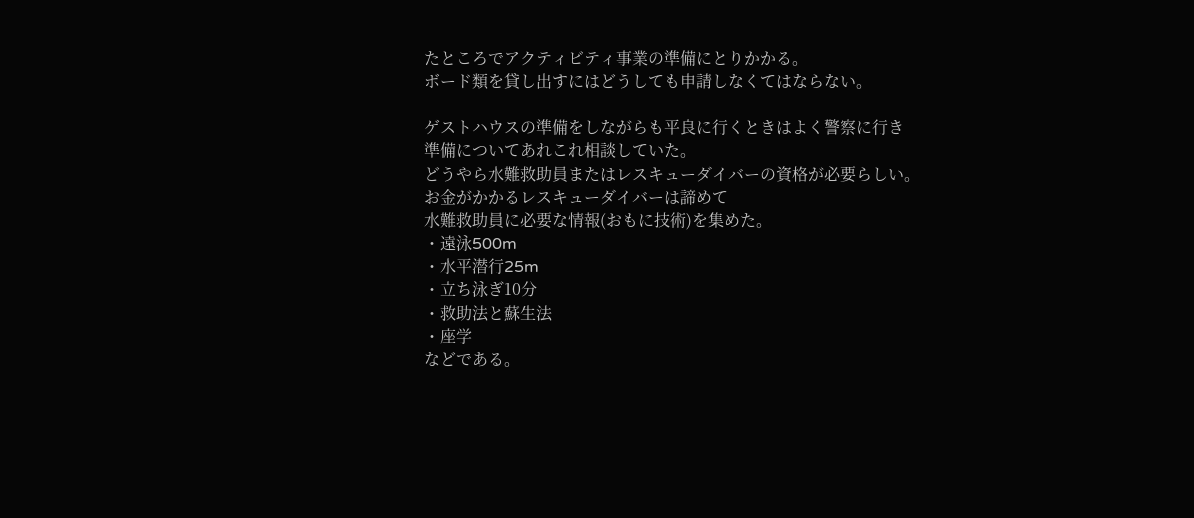たところでアクティビティ事業の準備にとりかかる。
ボード類を貸し出すにはどうしても申請しなくてはならない。

ゲストハウスの準備をしながらも平良に行くときはよく警察に行き
準備についてあれこれ相談していた。
どうやら水難救助員またはレスキューダイバーの資格が必要らしい。
お金がかかるレスキューダイバーは諦めて
水難救助員に必要な情報(おもに技術)を集めた。
・遠泳500m
・水平潜行25m
・立ち泳ぎ10分
・救助法と蘇生法
・座学
などである。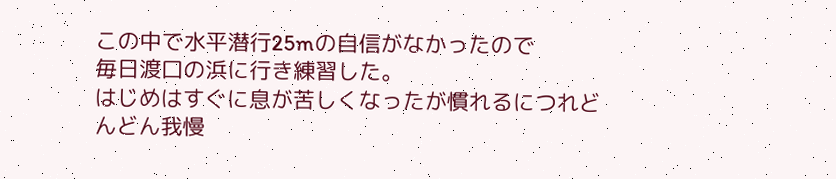この中で水平潜行25mの自信がなかったので
毎日渡口の浜に行き練習した。
はじめはすぐに息が苦しくなったが慣れるにつれどんどん我慢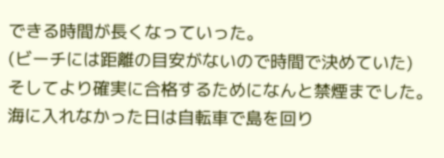できる時間が長くなっていった。
(ビーチには距離の目安がないので時間で決めていた)
そしてより確実に合格するためになんと禁煙までした。
海に入れなかった日は自転車で島を回り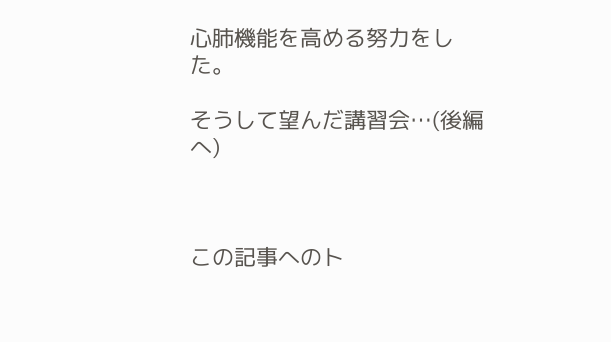心肺機能を高める努力をした。

そうして望んだ講習会…(後編へ)



この記事へのト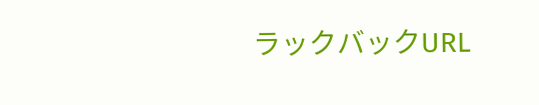ラックバックURL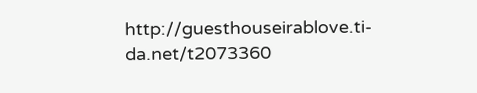http://guesthouseirablove.ti-da.net/t2073360